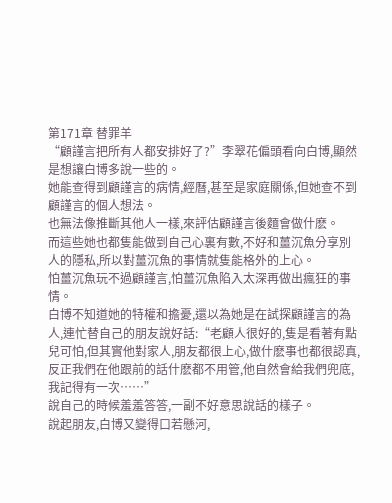第171章 替罪羊
“顧謹言把所有人都安排好了?”李翠花偏頭看向白博,顯然是想讓白博多說一些的。
她能查得到顧謹言的病情,經曆,甚至是家庭關係,但她查不到顧謹言的個人想法。
也無法像推斷其他人一樣,來評估顧謹言後麵會做什麽。
而這些她也都隻能做到自己心裏有數,不好和薑沉魚分享別人的隱私,所以對薑沉魚的事情就隻能格外的上心。
怕薑沉魚玩不過顧謹言,怕薑沉魚陷入太深再做出瘋狂的事情。
白博不知道她的特權和擔憂,還以為她是在試探顧謹言的為人,連忙替自己的朋友說好話:“老顧人很好的,隻是看著有點兒可怕,但其實他對家人,朋友都很上心,做什麽事也都很認真,反正我們在他跟前的話什麽都不用管,他自然會給我們兜底,我記得有一次……”
說自己的時候羞羞答答,一副不好意思說話的樣子。
說起朋友,白博又變得口若懸河,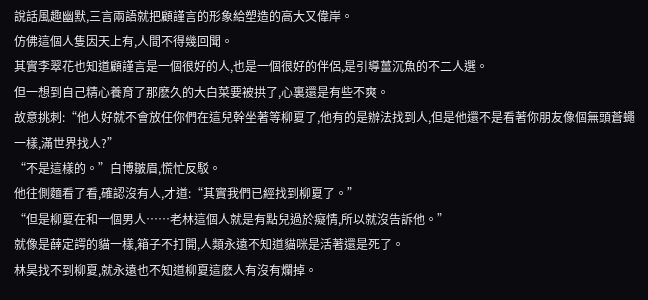說話風趣幽默,三言兩語就把顧謹言的形象給塑造的高大又偉岸。
仿佛這個人隻因天上有,人間不得幾回聞。
其實李翠花也知道顧謹言是一個很好的人,也是一個很好的伴侶,是引導薑沉魚的不二人選。
但一想到自己精心養育了那麽久的大白菜要被拱了,心裏還是有些不爽。
故意挑刺:“他人好就不會放任你們在這兒幹坐著等柳夏了,他有的是辦法找到人,但是他還不是看著你朋友像個無頭蒼蠅一樣,滿世界找人?”
“不是這樣的。”白博皺眉,慌忙反駁。
他往側麵看了看,確認沒有人,才道:“其實我們已經找到柳夏了。”
“但是柳夏在和一個男人……老林這個人就是有點兒過於癡情,所以就沒告訴他。”
就像是薛定諤的貓一樣,箱子不打開,人類永遠不知道貓咪是活著還是死了。
林昊找不到柳夏,就永遠也不知道柳夏這麽人有沒有爛掉。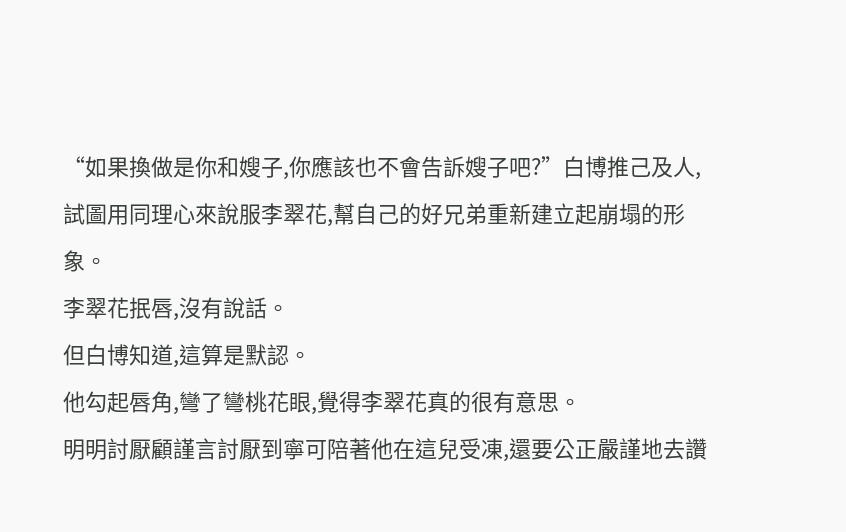“如果換做是你和嫂子,你應該也不會告訴嫂子吧?”白博推己及人,試圖用同理心來說服李翠花,幫自己的好兄弟重新建立起崩塌的形象。
李翠花抿唇,沒有說話。
但白博知道,這算是默認。
他勾起唇角,彎了彎桃花眼,覺得李翠花真的很有意思。
明明討厭顧謹言討厭到寧可陪著他在這兒受凍,還要公正嚴謹地去讚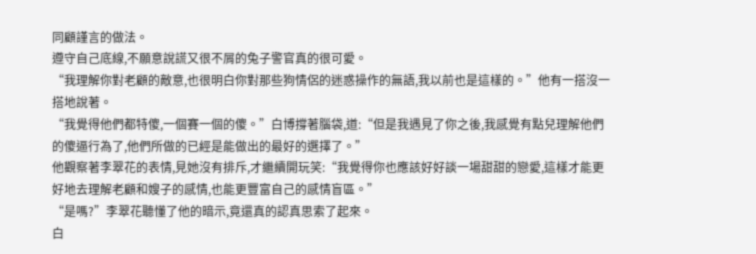同顧謹言的做法。
遵守自己底線,不願意說謊又很不屑的兔子警官真的很可愛。
“我理解你對老顧的敵意,也很明白你對那些狗情侶的迷惑操作的無語,我以前也是這樣的。”他有一搭沒一搭地說著。
“我覺得他們都特傻,一個賽一個的傻。”白博撐著腦袋,道:“但是我遇見了你之後,我感覺有點兒理解他們的傻逼行為了,他們所做的已經是能做出的最好的選擇了。”
他觀察著李翠花的表情,見她沒有排斥,才繼續開玩笑:“我覺得你也應該好好談一場甜甜的戀愛,這樣才能更好地去理解老顧和嫂子的感情,也能更豐富自己的感情盲區。”
“是嗎?”李翠花聽懂了他的暗示,竟還真的認真思索了起來。
白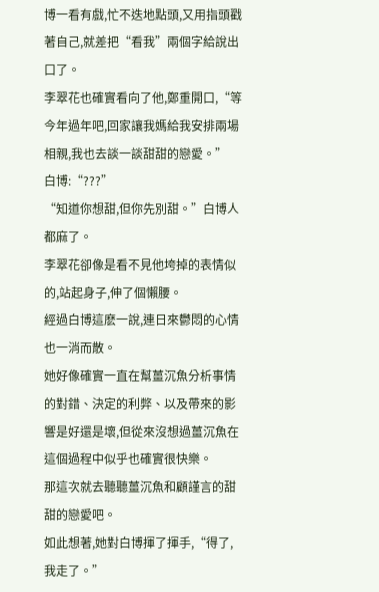博一看有戲,忙不迭地點頭,又用指頭戳著自己,就差把“看我”兩個字給說出口了。
李翠花也確實看向了他,鄭重開口,“等今年過年吧,回家讓我媽給我安排兩場相親,我也去談一談甜甜的戀愛。”
白博:“???”
“知道你想甜,但你先別甜。”白博人都麻了。
李翠花卻像是看不見他垮掉的表情似的,站起身子,伸了個懶腰。
經過白博這麽一說,連日來鬱悶的心情也一消而散。
她好像確實一直在幫薑沉魚分析事情的對錯、決定的利弊、以及帶來的影響是好還是壞,但從來沒想過薑沉魚在這個過程中似乎也確實很快樂。
那這次就去聽聽薑沉魚和顧謹言的甜甜的戀愛吧。
如此想著,她對白博揮了揮手,“得了,我走了。”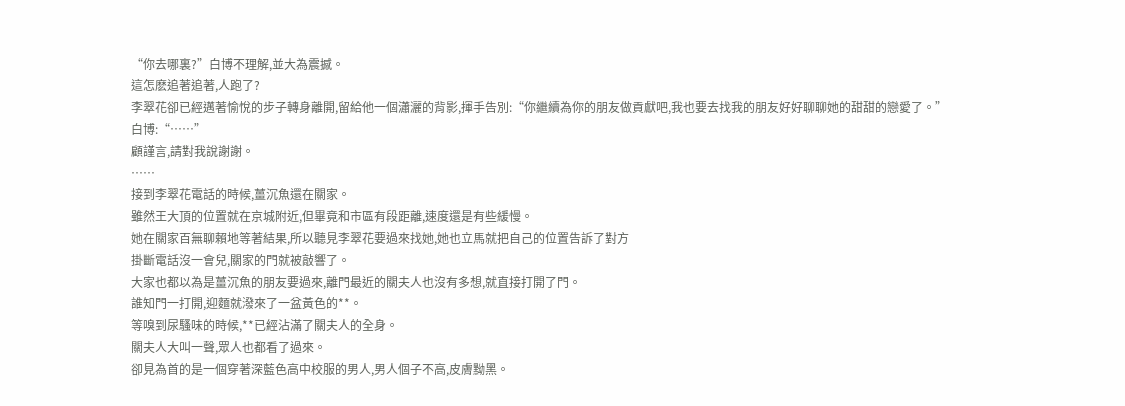“你去哪裏?”白博不理解,並大為震撼。
這怎麽追著追著,人跑了?
李翠花卻已經邁著愉悅的步子轉身離開,留給他一個瀟灑的背影,揮手告別:“你繼續為你的朋友做貢獻吧,我也要去找我的朋友好好聊聊她的甜甜的戀愛了。”
白博:“……”
顧謹言,請對我說謝謝。
……
接到李翠花電話的時候,薑沉魚還在關家。
雖然王大頂的位置就在京城附近,但畢竟和市區有段距離,速度還是有些緩慢。
她在關家百無聊賴地等著結果,所以聽見李翠花要過來找她,她也立馬就把自己的位置告訴了對方
掛斷電話沒一會兒,關家的門就被敲響了。
大家也都以為是薑沉魚的朋友要過來,離門最近的關夫人也沒有多想,就直接打開了門。
誰知門一打開,迎麵就潑來了一盆黃色的**。
等嗅到尿騷味的時候,**已經沾滿了關夫人的全身。
關夫人大叫一聲,眾人也都看了過來。
卻見為首的是一個穿著深藍色高中校服的男人,男人個子不高,皮膚黝黑。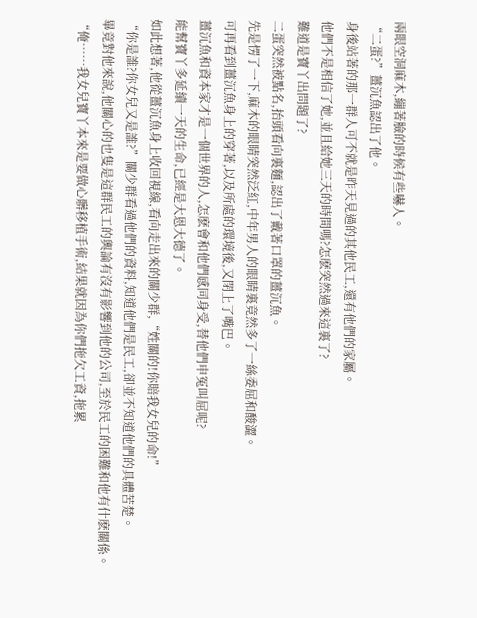兩眼空洞麻木,繃著臉的時候有些嚇人。
“二蛋?”薑沉魚認出了他。
身後站著的那一群人可不就是昨天見過的其他民工,還有他們的家屬。
他們不是相信了她,並且給她三天的時間嗎?怎麽突然過來這裏了?
難道是寶丫出問題了?
二蛋突然被點名,抬頭看向裏麵,認出了戴著口罩的薑沉魚。
先是愣了一下,麻木的眼睛突然泛紅,中年男人的眼睛裏竟然多了一絲委屈和酸澀。
可再看到薑沉魚身上的穿著,以及所處的環境後,又閉上了嘴巴。
薑沉魚和資本家才是一個世界的人,怎麽會和他們感同身受,替他們申冤叫屈呢?
能幫寶丫多延續一天的生命,已經是大恩大德了。
如此想著,他從薑沉魚身上收回視線,看向走出來的關少群,“姓關的!你賠我女兒的命!”
“你是誰?你女兒又是誰?”關少群看過他們的資料,知道他們是民工,卻並不知道他們的具體苦楚。
畢竟對他來說,他關心的也隻是這群民工的輿論有沒有影響到他的公司,至於民工的困難和他有什麽關係。
“俺……我女兒寶丫本來是要做心髒移植手術,結果就因為你們拖欠工資,拖累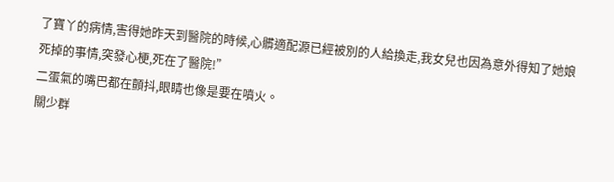了寶丫的病情,害得她昨天到醫院的時候,心髒適配源已經被別的人給換走,我女兒也因為意外得知了她娘死掉的事情,突發心梗,死在了醫院!”
二蛋氣的嘴巴都在顫抖,眼睛也像是要在噴火。
關少群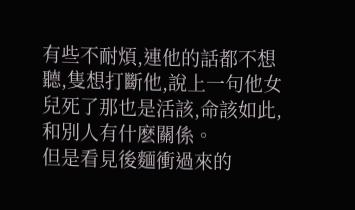有些不耐煩,連他的話都不想聽,隻想打斷他,說上一句他女兒死了那也是活該,命該如此,和別人有什麽關係。
但是看見後麵衝過來的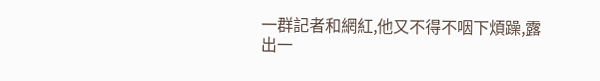一群記者和網紅,他又不得不咽下煩躁,露出一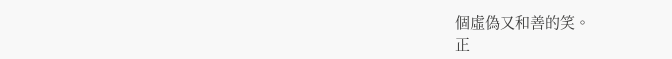個虛偽又和善的笑。
正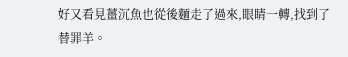好又看見薑沉魚也從後麵走了過來,眼睛一轉,找到了替罪羊。